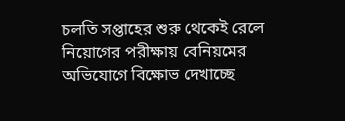চলতি সপ্তাহের শুরু থেকেই রেলে নিয়োগের পরীক্ষায় বেনিয়মের অভিযোগে বিক্ষোভ দেখাচ্ছে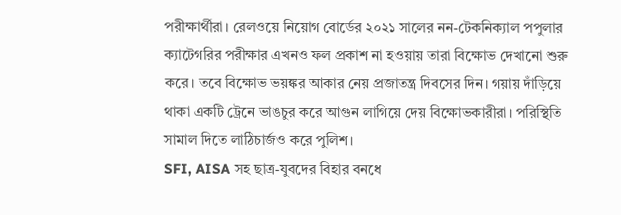পরীক্ষার্থীরা। রেলওয়ে নিয়োগ বোর্ডের ২০২১ সালের নন-টেকনিক্যাল পপুলার ক্যাটেগরির পরীক্ষার এখনও ফল প্রকাশ না হওয়ায় তারা বিক্ষোভ দেখানো শুরু করে। তবে বিক্ষোভ ভয়ঙ্কর আকার নেয় প্রজাতন্ত্র দিবসের দিন। গয়ায় দাঁড়িয়ে থাকা একটি ট্রেনে ভাঙচুর করে আগুন লাগিয়ে দেয় বিক্ষোভকারীরা। পরিস্থিতি সামাল দিতে লাঠিচার্জও করে পুলিশ।
SFI, AISA সহ ছাত্র-যুবদের বিহার বনধে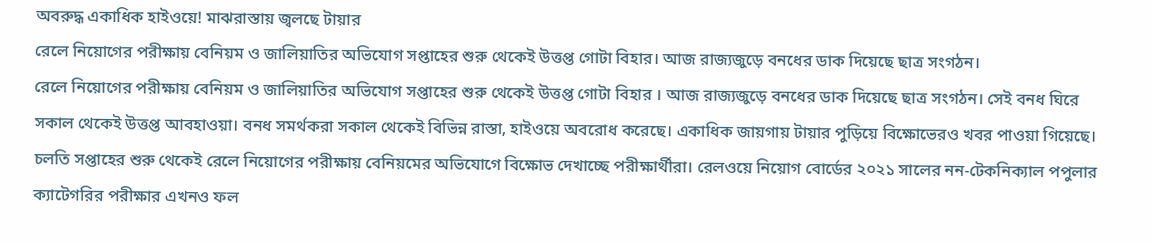অবরুদ্ধ একাধিক হাইওয়ে! মাঝরাস্তায় জ্বলছে টায়ার
রেলে নিয়োগের পরীক্ষায় বেনিয়ম ও জালিয়াতির অভিযোগ সপ্তাহের শুরু থেকেই উত্তপ্ত গোটা বিহার। আজ রাজ্যজুড়ে বনধের ডাক দিয়েছে ছাত্র সংগঠন।
রেলে নিয়োগের পরীক্ষায় বেনিয়ম ও জালিয়াতির অভিযোগ সপ্তাহের শুরু থেকেই উত্তপ্ত গোটা বিহার । আজ রাজ্যজুড়ে বনধের ডাক দিয়েছে ছাত্র সংগঠন। সেই বনধ ঘিরে সকাল থেকেই উত্তপ্ত আবহাওয়া। বনধ সমর্থকরা সকাল থেকেই বিভিন্ন রাস্তা, হাইওয়ে অবরোধ করেছে। একাধিক জায়গায় টায়ার পুড়িয়ে বিক্ষোভেরও খবর পাওয়া গিয়েছে।
চলতি সপ্তাহের শুরু থেকেই রেলে নিয়োগের পরীক্ষায় বেনিয়মের অভিযোগে বিক্ষোভ দেখাচ্ছে পরীক্ষার্থীরা। রেলওয়ে নিয়োগ বোর্ডের ২০২১ সালের নন-টেকনিক্যাল পপুলার ক্যাটেগরির পরীক্ষার এখনও ফল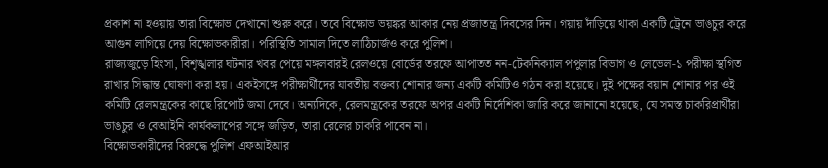প্রকাশ না হওয়ায় তারা বিক্ষোভ দেখানো শুরু করে। তবে বিক্ষোভ ভয়ঙ্কর আকার নেয় প্রজাতন্ত্র দিবসের দিন। গয়ায় দাঁড়িয়ে থাকা একটি ট্রেনে ভাঙচুর করে আগুন লাগিয়ে দেয় বিক্ষোভকারীরা। পরিস্থিতি সামাল দিতে লাঠিচার্জও করে পুলিশ।
রাজ্যজুড়ে হিংসা, বিশৃঙ্খলার ঘটনার খবর পেয়ে মঙ্গলবারই রেলওয়ে বোর্ডের তরফে আপাতত নন-টেকনিক্যাল পপুলার বিভাগ ও লেভেল-১ পরীক্ষা স্থগিত রাখার সিদ্ধান্ত ঘোষণা করা হয়। একইসঙ্গে পরীক্ষার্থীদের যাবতীয় বক্তব্য শোনার জন্য একটি কমিটিও গঠন করা হয়েছে। দুই পক্ষের বয়ান শোনার পর ওই কমিটি রেলমন্ত্রকের কাছে রিপোর্ট জমা দেবে। অন্যদিকে, রেলমন্ত্রকের তরফে অপর একটি নির্দেশিকা জারি করে জানানো হয়েছে, যে সমস্ত চাকরিপ্রার্থীরা ভাঙচুর ও বেআইনি কার্যকলাপের সঙ্গে জড়িত, তারা রেলের চাকরি পাবেন না।
বিক্ষোভকারীদের বিরুদ্ধে পুলিশ এফআইআর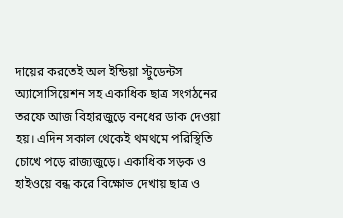দায়ের করতেই অল ইন্ডিয়া স্টুডেন্টস অ্যাসোসিয়েশন সহ একাধিক ছাত্র সংগঠনের তরফে আজ বিহারজুড়ে বনধের ডাক দেওয়া হয়। এদিন সকাল থেকেই থমথমে পরিস্থিতি চোখে পড়ে রাজ্যজুড়ে। একাধিক সড়ক ও হাইওয়ে বন্ধ করে বিক্ষোভ দেখায় ছাত্র ও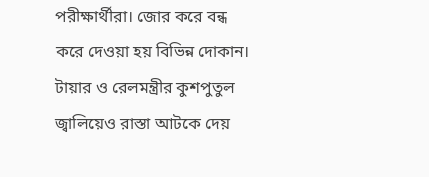পরীক্ষার্থীরা। জোর করে বন্ধ করে দেওয়া হয় বিভিন্ন দোকান। টায়ার ও রেলমন্ত্রীর কুশপুতুল জ্বালিয়েও রাস্তা আটকে দেয়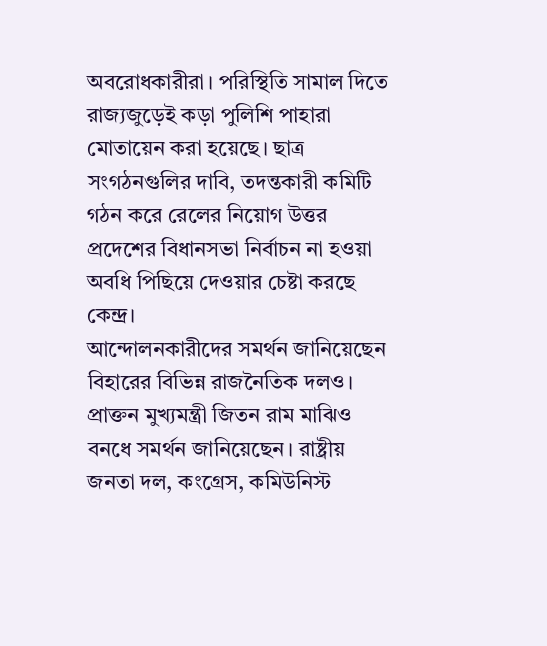অবরোধকারীরা। পরিস্থিতি সামাল দিতে রাজ্যজুড়েই কড়া পুলিশি পাহারা মোতায়েন করা হয়েছে। ছাত্র সংগঠনগুলির দাবি, তদন্তকারী কমিটি গঠন করে রেলের নিয়োগ উত্তর প্রদেশের বিধানসভা নির্বাচন না হওয়া অবধি পিছিয়ে দেওয়ার চেষ্টা করছে কেন্দ্র।
আন্দোলনকারীদের সমর্থন জানিয়েছেন বিহারের বিভিন্ন রাজনৈতিক দলও। প্রাক্তন মুখ্যমন্ত্রী জিতন রাম মাঝিও বনধে সমর্থন জানিয়েছেন। রাষ্ট্রীয় জনতা দল, কংগ্রেস, কমিউনিস্ট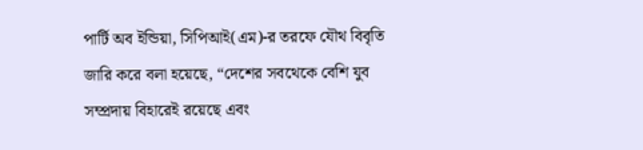পার্টি অব ইন্ডিয়া, সিপিআই(এম)-র তরফে যৌথ বিবৃতি জারি করে বলা হয়েছে, “দেশের সবথেকে বেশি যুব সম্প্রদায় বিহারেই রয়েছে এবং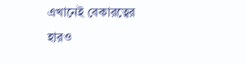এখানেই বেকারত্বের হারও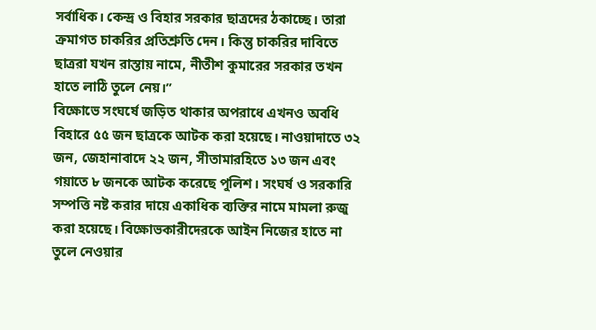সর্বাধিক। কেন্দ্র ও বিহার সরকার ছাত্রদের ঠকাচ্ছে। তারা ক্রমাগত চাকরির প্রতিশ্রুতি দেন। কিন্তু চাকরির দাবিতে ছাত্ররা যখন রাস্তায় নামে, নীতীশ কুমারের সরকার তখন হাতে লাঠি তুলে নেয়।”
বিক্ষোভে সংঘর্ষে জড়িত থাকার অপরাধে এখনও অবধি বিহারে ৫৫ জন ছাত্রকে আটক করা হয়েছে। নাওয়াদাতে ৩২ জন, জেহানাবাদে ২২ জন, সীতামারহিতে ১৩ জন এবং গয়াতে ৮ জনকে আটক করেছে পুলিশ। সংঘর্ষ ও সরকারি সম্পত্তি নষ্ট করার দায়ে একাধিক ব্যক্তির নামে মামলা রুজু করা হয়েছে। বিক্ষোভকারীদেরকে আইন নিজের হাতে না তুলে নেওয়ার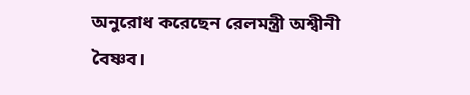অনুরোধ করেছেন রেলমন্ত্রী অশ্বীনী বৈষ্ণব।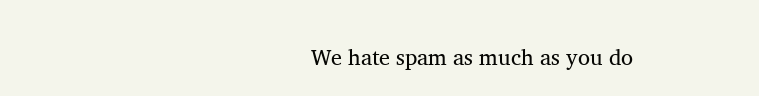We hate spam as much as you do